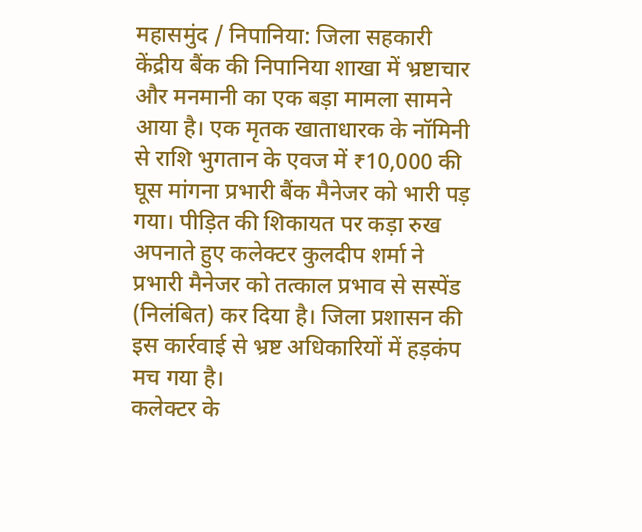महासमुंद / निपानिया: जिला सहकारी केंद्रीय बैंक की निपानिया शाखा में भ्रष्टाचार और मनमानी का एक बड़ा मामला सामने आया है। एक मृतक खाताधारक के नॉमिनी से राशि भुगतान के एवज में ₹10,000 की घूस मांगना प्रभारी बैंक मैनेजर को भारी पड़ गया। पीड़ित की शिकायत पर कड़ा रुख अपनाते हुए कलेक्टर कुलदीप शर्मा ने प्रभारी मैनेजर को तत्काल प्रभाव से सस्पेंड (निलंबित) कर दिया है। जिला प्रशासन की इस कार्रवाई से भ्रष्ट अधिकारियों में हड़कंप मच गया है।
कलेक्टर के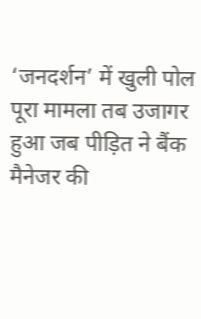‘जनदर्शन’ में खुली पोल
पूरा मामला तब उजागर हुआ जब पीड़ित ने बैंक मैनेजर की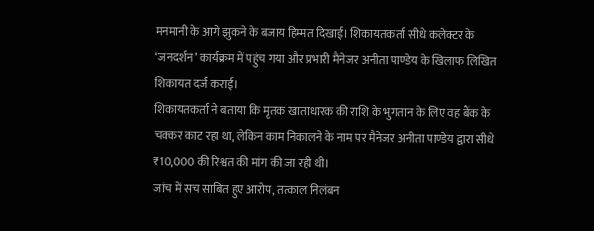मनमानी के आगे झुकने के बजाय हिम्मत दिखाई। शिकायतकर्ता सीधे कलेक्टर के ‘जनदर्शन’ कार्यक्रम में पहुंच गया और प्रभारी मैनेजर अनीता पाण्डेय के खिलाफ लिखित शिकायत दर्ज कराई।
शिकायतकर्ता ने बताया कि मृतक खाताधारक की राशि के भुगतान के लिए वह बैंक के चक्कर काट रहा था, लेकिन काम निकालने के नाम पर मैनेजर अनीता पाण्डेय द्वारा सीधे ₹10,000 की रिश्वत की मांग की जा रही थी।
जांच में सच साबित हुए आरोप, तत्काल निलंबन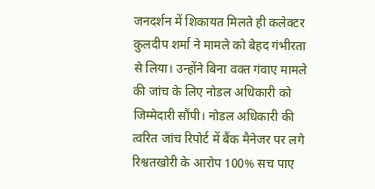जनदर्शन में शिकायत मिलते ही कलेक्टर कुलदीप शर्मा ने मामले को बेहद गंभीरता से लिया। उन्होंने बिना वक्त गंवाए मामले की जांच के लिए नोडल अधिकारी को जिम्मेदारी सौंपी। नोडल अधिकारी की त्वरित जांच रिपोर्ट में बैंक मैनेजर पर लगे रिश्वतखोरी के आरोप 100% सच पाए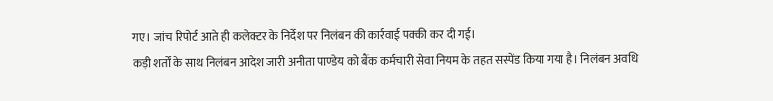गए। जांच रिपोर्ट आते ही कलेक्टर के निर्देश पर निलंबन की कार्रवाई पक्की कर दी गई।
कड़ी शर्तों के साथ निलंबन आदेश जारी अनीता पाण्डेय को बैंक कर्मचारी सेवा नियम के तहत सस्पेंड किया गया है। निलंबन अवधि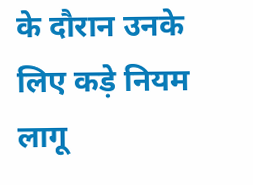के दौरान उनके लिए कड़े नियम लागू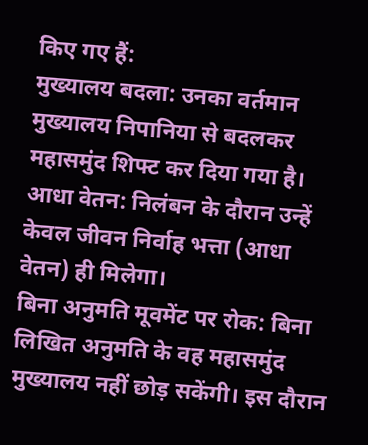किए गए हैं:
मुख्यालय बदला: उनका वर्तमान मुख्यालय निपानिया से बदलकर महासमुंद शिफ्ट कर दिया गया है।
आधा वेतन: निलंबन के दौरान उन्हें केवल जीवन निर्वाह भत्ता (आधा वेतन) ही मिलेगा।
बिना अनुमति मूवमेंट पर रोक: बिना लिखित अनुमति के वह महासमुंद मुख्यालय नहीं छोड़ सकेंगी। इस दौरान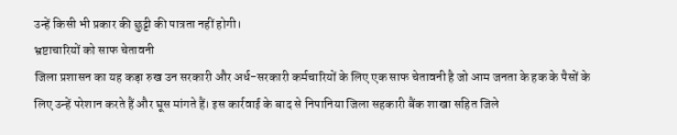उन्हें किसी भी प्रकार की छुट्टी की पात्रता नहीं होगी।
भ्रष्टाचारियों को साफ चेतावनी
जिला प्रशासन का यह कड़ा रुख उन सरकारी और अर्ध-सरकारी कर्मचारियों के लिए एक साफ चेतावनी है जो आम जनता के हक के पैसों के लिए उन्हें परेशान करते हैं और घूस मांगते हैं। इस कार्रवाई के बाद से निपानिया जिला सहकारी बैंक शाखा सहित जिले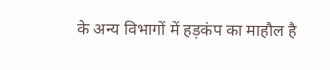के अन्य विभागों में हड़कंप का माहौल है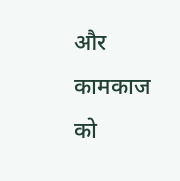और कामकाज को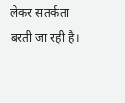लेकर सतर्कता बरती जा रही है।